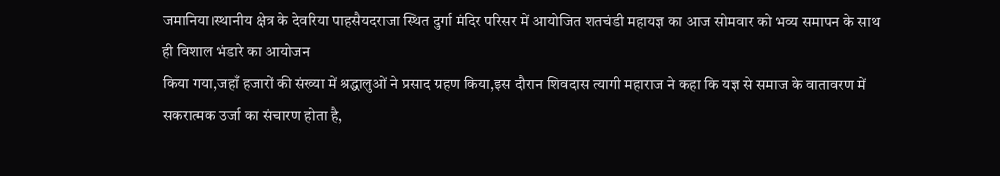जमानिया।स्थानीय क्षेत्र के देवरिया पाहसैयदराजा स्थित दुर्गा मंदिर परिसर में आयोजित शतचंडी महायज्ञ का आज सोमवार को भव्य समापन के साथ ही विशाल भंडारे का आयोजन
किया गया,जहाँ हजारों की संख्या में श्रद्धालुओं ने प्रसाद ग्रहण किया,इस दौरान शिवदास त्यागी महाराज ने कहा कि यज्ञ से समाज के वातावरण में सकरात्मक उर्जा का संचारण होता है,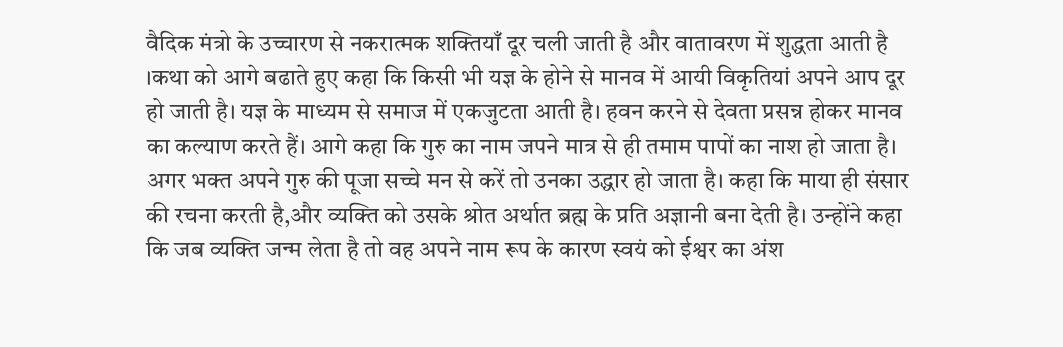वैदिक मंत्रो के उच्चारण से नकरात्मक शक्तियाँ दूर चली जाती है और वातावरण में शुद्धता आती है ।कथा को आगे बढाते हुए कहा कि किसी भी यज्ञ के होने से मानव में आयी विकृतियां अपने आप दूर हो जाती है। यज्ञ के माध्यम से समाज में एकजुटता आती है। हवन करने से देवता प्रसन्न होकर मानव का कल्याण करते हैं। आगे कहा कि गुरु का नाम जपने मात्र से ही तमाम पापों का नाश हो जाता है। अगर भक्त अपने गुरु की पूजा सच्चे मन से करें तो उनका उद्धार हो जाता है। कहा कि माया ही संसार की रचना करती है,और व्यक्ति को उसके श्रोत अर्थात ब्रह्म के प्रति अज्ञानी बना देती है। उन्होंने कहा कि जब व्यक्ति जन्म लेता है तो वह अपने नाम रूप के कारण स्वयं को ईश्वर का अंश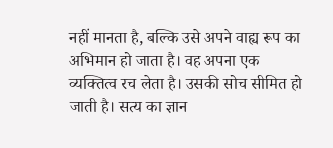नहीं मानता है, बल्कि उसे अपने वाह्य रूप का अभिमान हो जाता है। वह अपना एक व्यक्तित्व रच लेता है। उसकी सोच सीमित हो जाती है। सत्य का ज्ञान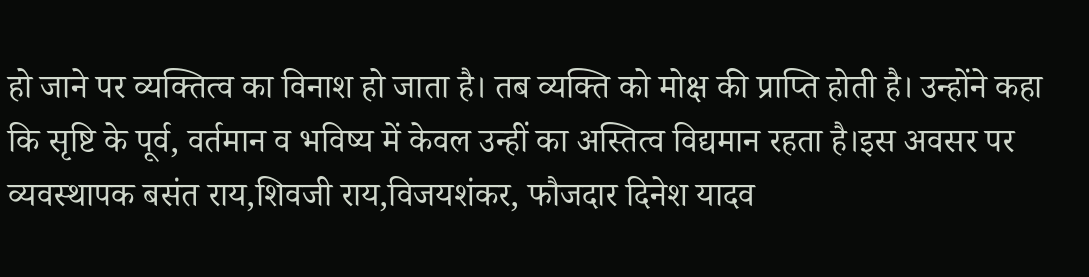हो जाने पर व्यक्तित्व का विनाश हो जाता है। तब व्यक्ति को मोक्ष की प्राप्ति होती है। उन्होंने कहा कि सृष्टि के पूर्व, वर्तमान व भविष्य में केवल उन्हीं का अस्तित्व विद्यमान रहता है।इस अवसर पर व्यवस्थापक बसंत राय,शिवजी राय,विजयशंकर, फौजदार दिनेश यादव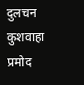दुलचन कुशवाहा प्रमोद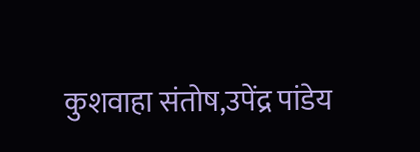कुशवाहा संतोष,उपेंद्र पांडेय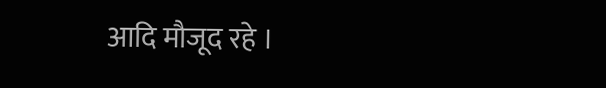आदि मौजूद रहे ।